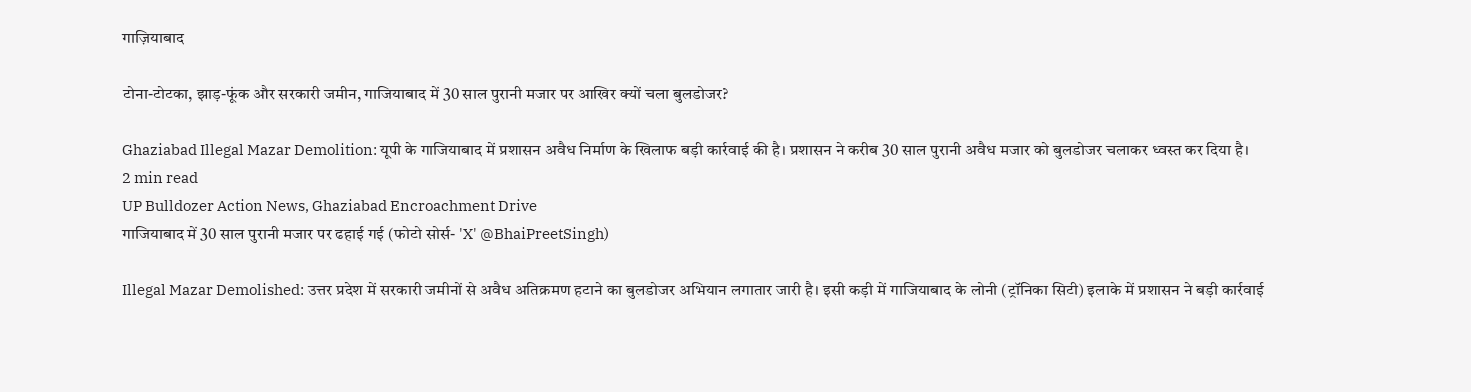गाज़ियाबाद

टोना-टोटका, झाड़-फूंक और सरकारी जमीन, गाजियाबाद में 30 साल पुरानी मजार पर आखिर क्यों चला बुलडोजर?

Ghaziabad Illegal Mazar Demolition: यूपी के गाजियाबाद में प्रशासन अवैध निर्माण के खिलाफ बड़ी कार्रवाई की है। प्रशासन ने करीब 30 साल पुरानी अवैध मजार को बुलडोजर चलाकर ध्वस्त कर दिया है।
2 min read
UP Bulldozer Action News, Ghaziabad Encroachment Drive
गाजियाबाद में 30 साल पुरानी मजार पर ढहाई गई (फोटो सोर्स- 'X' @BhaiPreetSingh)

Illegal Mazar Demolished: उत्तर प्रदेश में सरकारी जमीनों से अवैध अतिक्रमण हटाने का बुलडोजर अभियान लगातार जारी है। इसी कड़ी में गाजियाबाद के लोनी (ट्रॉनिका सिटी) इलाके में प्रशासन ने बड़ी कार्रवाई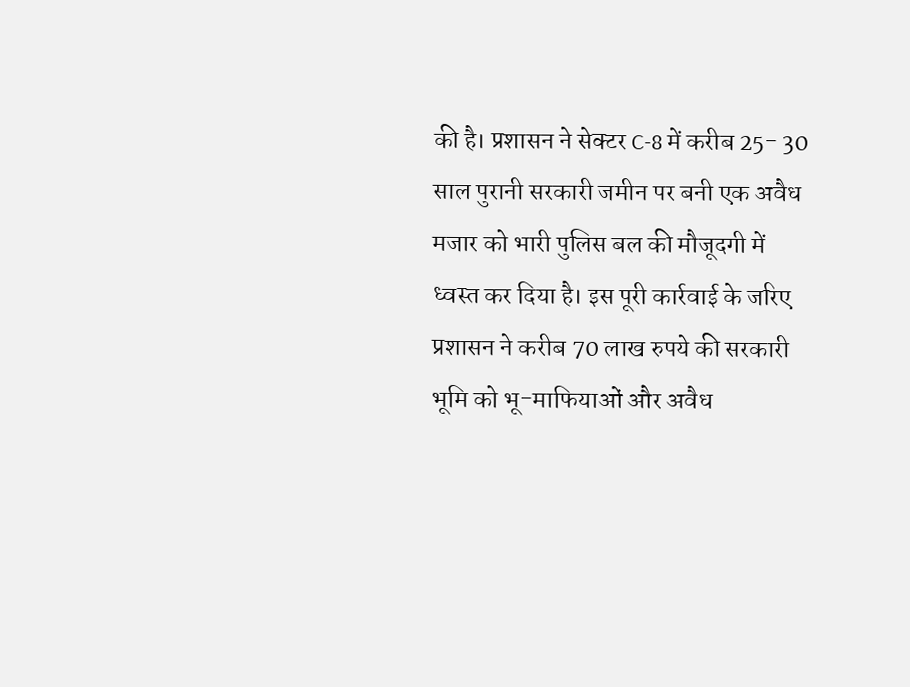की है। प्रशासन ने सेक्टर C-8 में करीब 25- 30 साल पुरानी सरकारी जमीन पर बनी एक अवैध मजार को भारी पुलिस बल की मौजूदगी में ध्वस्त कर दिया है। इस पूरी कार्रवाई के जरिए प्रशासन ने करीब 70 लाख रुपये की सरकारी भूमि को भू-माफियाओं और अवैध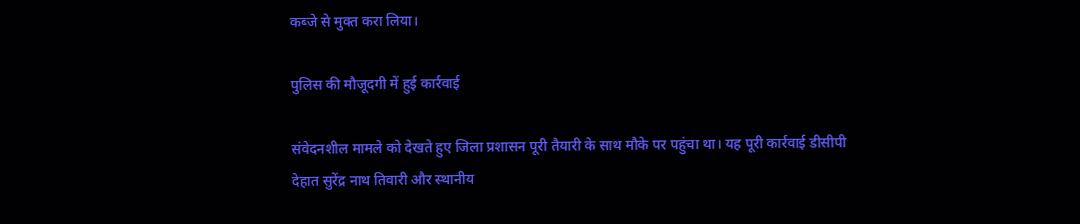कब्जे से मुक्त करा लिया।

पुलिस की मौजूदगी में हुई कार्रवाई

संवेदनशील मामले को देखते हुए जिला प्रशासन पूरी तैयारी के साथ मौके पर पहुंचा था। यह पूरी कार्रवाई डीसीपी देहात सुरेंद्र नाथ तिवारी और स्थानीय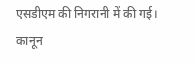एसडीएम की निगरानी में की गई। कानून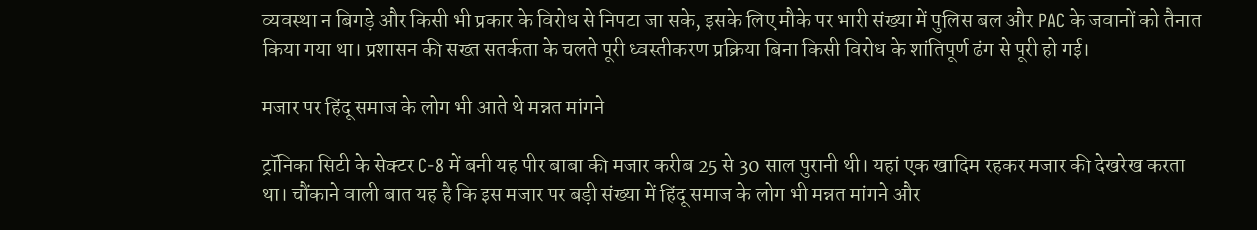व्यवस्था न बिगड़े और किसी भी प्रकार के विरोध से निपटा जा सके, इसके लिए मौके पर भारी संख्या में पुलिस बल और PAC के जवानों को तैनात किया गया था। प्रशासन की सख्त सतर्कता के चलते पूरी ध्वस्तीकरण प्रक्रिया बिना किसी विरोध के शांतिपूर्ण ढंग से पूरी हो गई।

मजार पर हिंदू समाज के लोग भी आते थे मन्नत मांगने

ट्रॉनिका सिटी के सेक्टर C-8 में बनी यह पीर बाबा की मजार करीब 25 से 30 साल पुरानी थी। यहां एक खादिम रहकर मजार की देखरेख करता था। चौंकाने वाली बात यह है कि इस मजार पर बड़ी संख्या में हिंदू समाज के लोग भी मन्नत मांगने और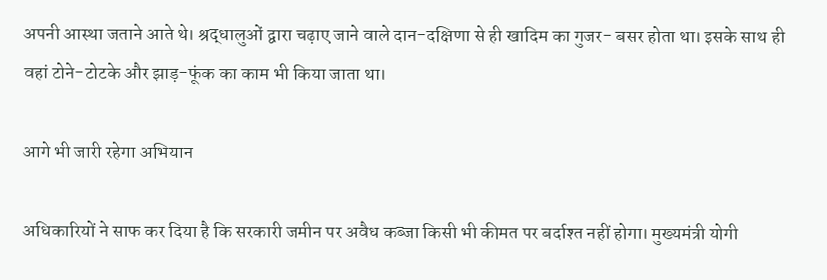अपनी आस्था जताने आते थे। श्रद्धालुओं द्वारा चढ़ाए जाने वाले दान-दक्षिणा से ही खादिम का गुजर- बसर होता था। इसके साथ ही वहां टोने-टोटके और झाड़-फूंक का काम भी किया जाता था।

आगे भी जारी रहेगा अभियान

अधिकारियों ने साफ कर दिया है कि सरकारी जमीन पर अवैध कब्जा किसी भी कीमत पर बर्दाश्त नहीं होगा। मुख्यमंत्री योगी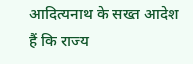आदित्यनाथ के सख्त आदेश हैं कि राज्य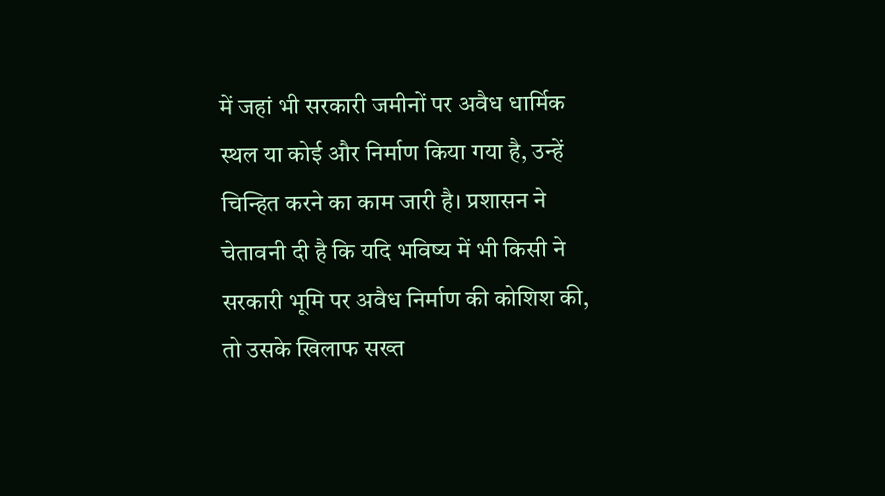में जहां भी सरकारी जमीनों पर अवैध धार्मिक स्थल या कोई और निर्माण किया गया है, उन्हें चिन्हित करने का काम जारी है। प्रशासन ने चेतावनी दी है कि यदि भविष्य में भी किसी ने सरकारी भूमि पर अवैध निर्माण की कोशिश की, तो उसके खिलाफ सख्त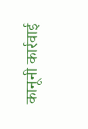कानूनी कार्रवाई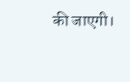की जाएगी।